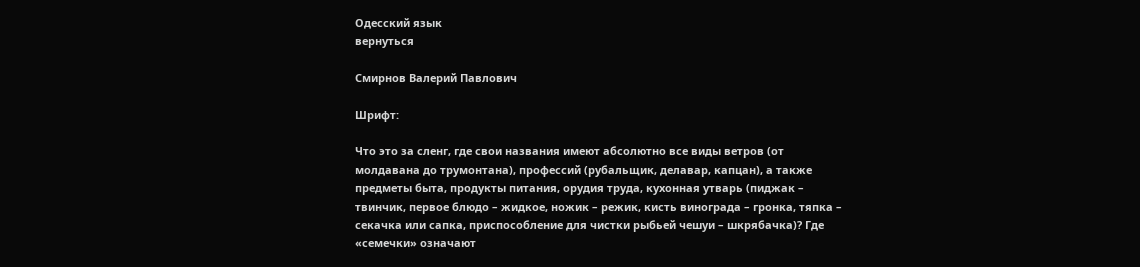Одесский язык
вернуться

Смирнов Валерий Павлович

Шрифт:

Что это за сленг, где свои названия имеют абсолютно все виды ветров (от молдавана до трумонтана), профессий (рубальщик, делавар, капцан), а также предметы быта, продукты питания, орудия труда, кухонная утварь (пиджак – твинчик, первое блюдо – жидкое, ножик – режик, кисть винограда – гронка, тяпка – секачка или сапка, приспособление для чистки рыбьей чешуи – шкрябачка)? Где «семечки» означают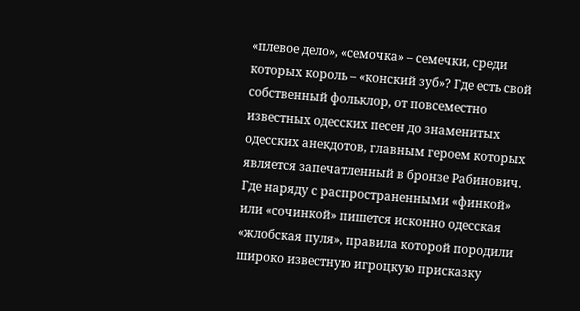«плевое дело», «семочка» – семечки, среди которых король – «конский зуб»? Где есть свой собственный фольклор, от повсеместно известных одесских песен до знаменитых одесских анекдотов, главным героем которых является запечатленный в бронзе Рабинович. Где наряду с распространенными «финкой» или «сочинкой» пишется исконно одесская «жлобская пуля», правила которой породили широко известную игроцкую присказку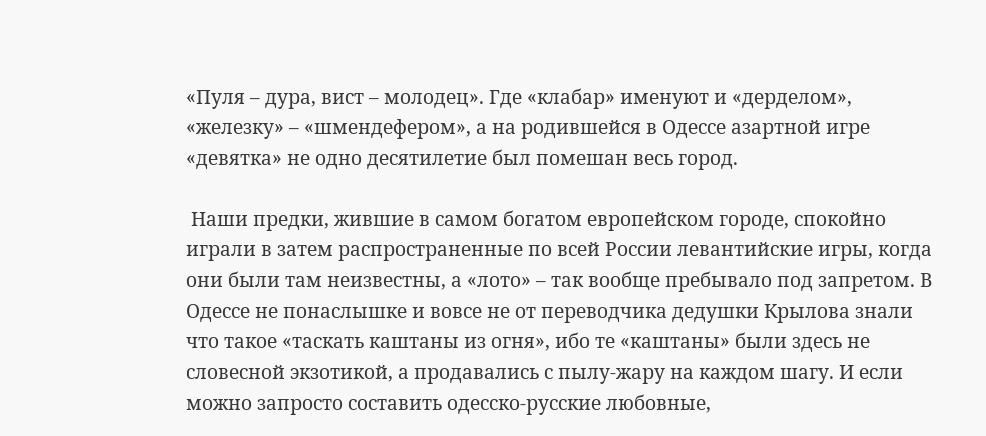«Пуля – дура, вист – молодец». Где «клабар» именуют и «дерделом», «железку» – «шмендефером», а на родившейся в Одессе азартной игре «девятка» не одно десятилетие был помешан весь город.

 Наши предки, жившие в самом богатом европейском городе, спокойно играли в затем распространенные по всей России левантийские игры, когда они были там неизвестны, а «лото» – так вообще пребывало под запретом. В Одессе не понаслышке и вовсе не от переводчика дедушки Крылова знали что такое «таскать каштаны из огня», ибо те «каштаны» были здесь не словесной экзотикой, а продавались с пылу-жару на каждом шагу. И если можно запросто составить одесско-русские любовные,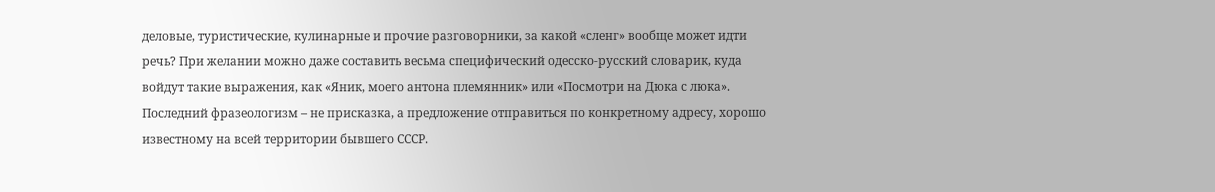деловые, туристические, кулинарные и прочие разговорники, за какой «сленг» вообще может идти речь? При желании можно даже составить весьма специфический одесско-русский словарик, куда войдут такие выражения, как «Яник, моего антона племянник» или «Посмотри на Дюка с люка». Последний фразеологизм – не присказка, а предложение отправиться по конкретному адресу, хорошо известному на всей территории бывшего СССР.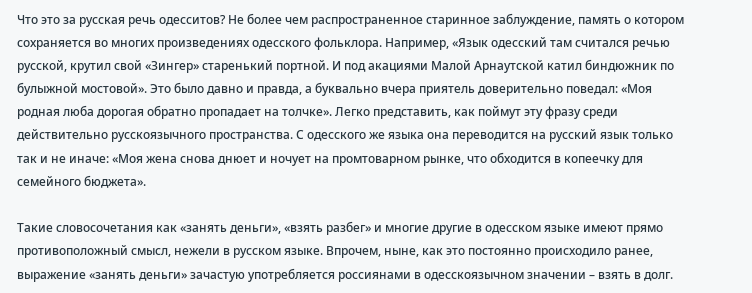Что это за русская речь одесситов? Не более чем распространенное старинное заблуждение, память о котором сохраняется во многих произведениях одесского фольклора. Например, «Язык одесский там считался речью русской, крутил свой «Зингер» старенький портной. И под акациями Малой Арнаутской катил биндюжник по булыжной мостовой». Это было давно и правда, а буквально вчера приятель доверительно поведал: «Моя родная люба дорогая обратно пропадает на толчке». Легко представить, как поймут эту фразу среди действительно русскоязычного пространства. С одесского же языка она переводится на русский язык только так и не иначе: «Моя жена снова днюет и ночует на промтоварном рынке, что обходится в копеечку для семейного бюджета».

Такие словосочетания как «занять деньги», «взять разбег» и многие другие в одесском языке имеют прямо противоположный смысл, нежели в русском языке. Впрочем, ныне, как это постоянно происходило ранее, выражение «занять деньги» зачастую употребляется россиянами в одесскоязычном значении – взять в долг.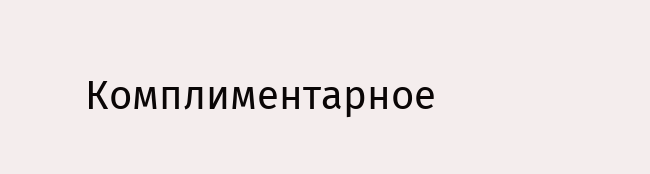Комплиментарное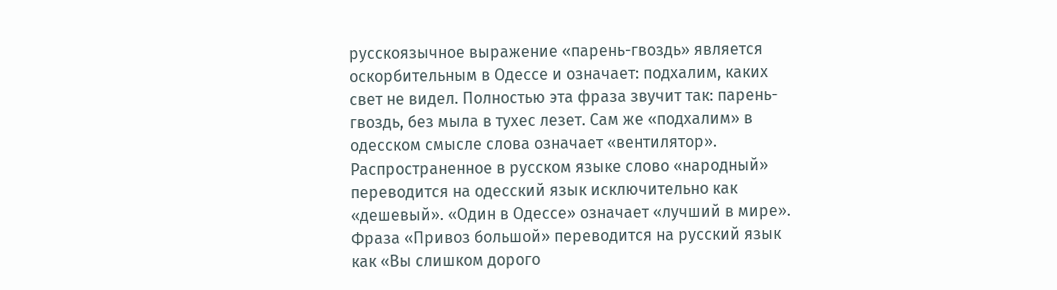русскоязычное выражение «парень-гвоздь» является оскорбительным в Одессе и означает: подхалим, каких свет не видел. Полностью эта фраза звучит так: парень-гвоздь, без мыла в тухес лезет. Сам же «подхалим» в одесском смысле слова означает «вентилятор». Распространенное в русском языке слово «народный» переводится на одесский язык исключительно как «дешевый». «Один в Одессе» означает «лучший в мире». Фраза «Привоз большой» переводится на русский язык как «Вы слишком дорого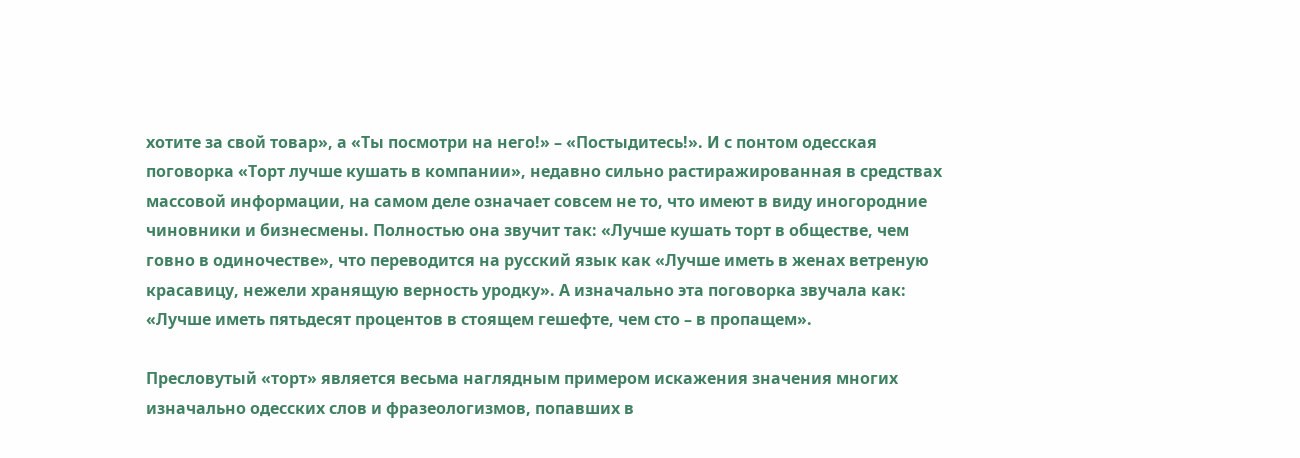хотите за свой товар», а «Ты посмотри на него!» – «Постыдитесь!». И с понтом одесская поговорка «Торт лучше кушать в компании», недавно сильно растиражированная в средствах массовой информации, на самом деле означает совсем не то, что имеют в виду иногородние чиновники и бизнесмены. Полностью она звучит так: «Лучше кушать торт в обществе, чем говно в одиночестве», что переводится на русский язык как «Лучше иметь в женах ветреную красавицу, нежели хранящую верность уродку». А изначально эта поговорка звучала как: «Лучше иметь пятьдесят процентов в стоящем гешефте, чем сто – в пропащем».

Пресловутый «торт» является весьма наглядным примером искажения значения многих изначально одесских слов и фразеологизмов, попавших в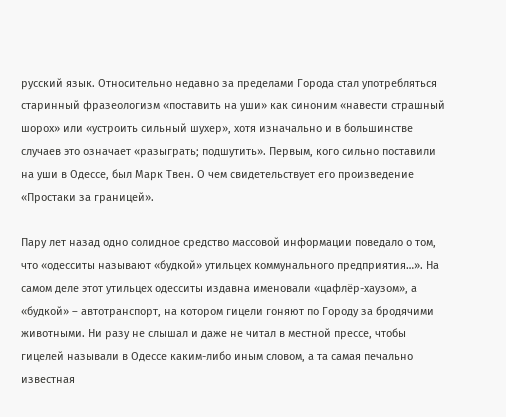русский язык. Относительно недавно за пределами Города стал употребляться старинный фразеологизм «поставить на уши» как синоним «навести страшный шорох» или «устроить сильный шухер», хотя изначально и в большинстве случаев это означает «разыграть; подшутить». Первым, кого сильно поставили на уши в Одессе, был Марк Твен. О чем свидетельствует его произведение «Простаки за границей».

Пару лет назад одно солидное средство массовой информации поведало о том, что «одесситы называют «будкой» утильцех коммунального предприятия…». На самом деле этот утильцех одесситы издавна именовали «цафлёр-хаузом», а «будкой» – автотранспорт, на котором гицели гоняют по Городу за бродячими животными. Ни разу не слышал и даже не читал в местной прессе, чтобы гицелей называли в Одессе каким-либо иным словом, а та самая печально известная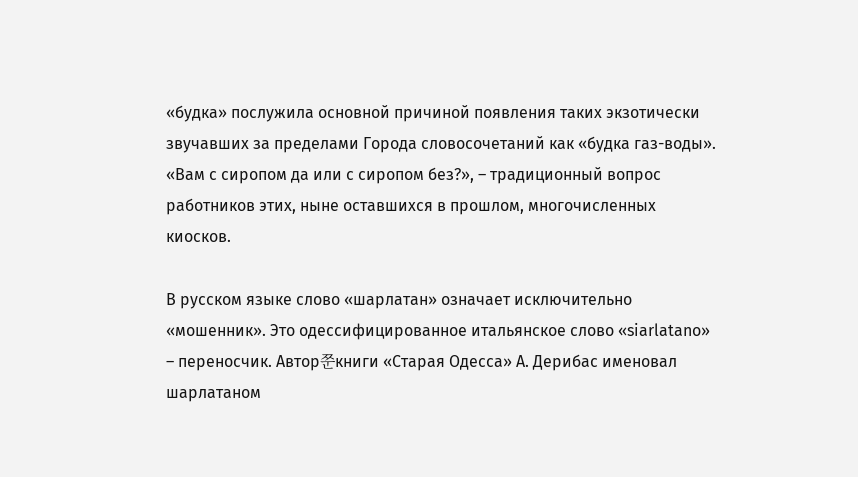«будка» послужила основной причиной появления таких экзотически звучавших за пределами Города словосочетаний как «будка газ-воды». «Вам с сиропом да или с сиропом без?», – традиционный вопрос работников этих, ныне оставшихся в прошлом, многочисленных киосков.

В русском языке слово «шарлатан» означает исключительно «мошенник». Это одессифицированное итальянское слово «siarlatano» – переносчик. Автор쭌книги «Старая Одесса» А. Дерибас именовал шарлатаном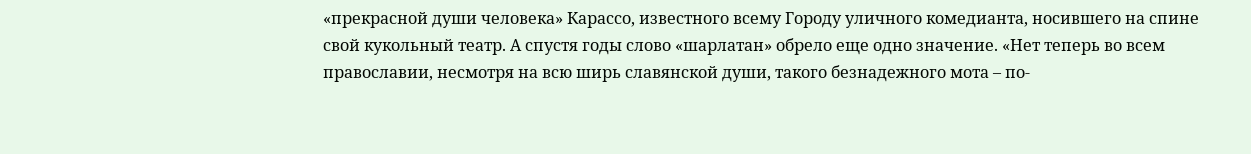«прекрасной души человека» Карассо, известного всему Городу уличного комедианта, носившего на спине свой кукольный театр. А спустя годы слово «шарлатан» обрело еще одно значение. «Нет теперь во всем православии, несмотря на всю ширь славянской души, такого безнадежного мота – по-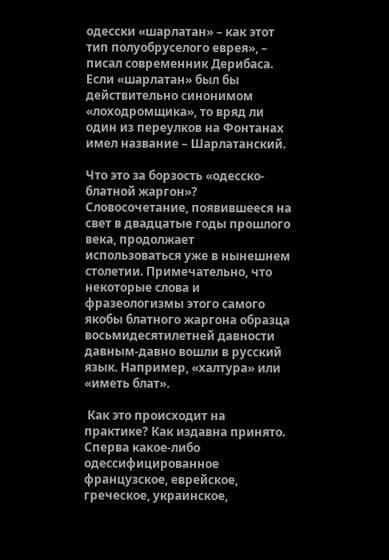одесски «шарлатан» – как этот тип полуобруселого еврея», – писал современник Дерибаса. Если «шарлатан» был бы действительно синонимом «лоходромщика», то вряд ли один из переулков на Фонтанах имел название – Шарлатанский.

Что это за борзость «одесско-блатной жаргон»? Словосочетание, появившееся на свет в двадцатые годы прошлого века, продолжает использоваться уже в нынешнем столетии. Примечательно, что некоторые слова и фразеологизмы этого самого якобы блатного жаргона образца восьмидесятилетней давности давным-давно вошли в русский язык. Например, «халтура» или «иметь блат».

 Как это происходит на практике? Как издавна принято. Сперва какое-либо одессифицированное французское, еврейское, греческое, украинское,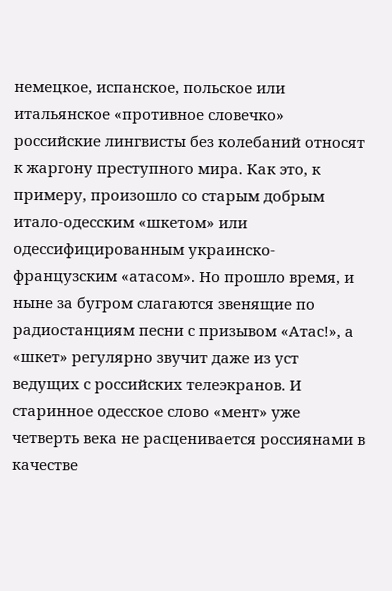немецкое, испанское, польское или итальянское «противное словечко» российские лингвисты без колебаний относят к жаргону преступного мира. Как это, к примеру, произошло со старым добрым итало-одесским «шкетом» или одессифицированным украинско-французским «атасом». Но прошло время, и ныне за бугром слагаются звенящие по радиостанциям песни с призывом «Атас!», а «шкет» регулярно звучит даже из уст ведущих с российских телеэкранов. И старинное одесское слово «мент» уже четверть века не расценивается россиянами в качестве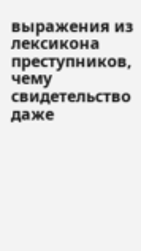выражения из лексикона преступников, чему свидетельство даже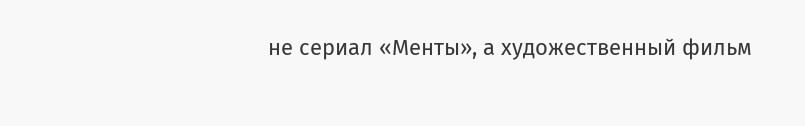не сериал «Менты», а художественный фильм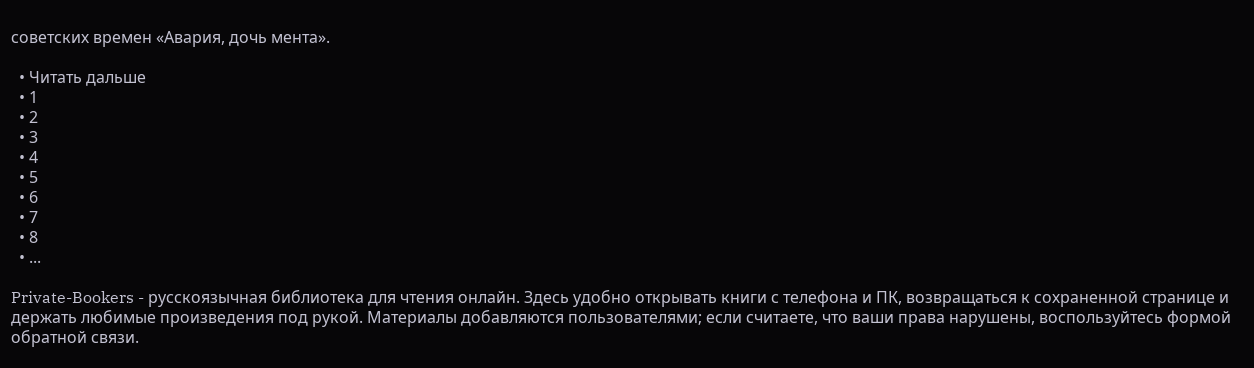советских времен «Авария, дочь мента».

  • Читать дальше
  • 1
  • 2
  • 3
  • 4
  • 5
  • 6
  • 7
  • 8
  • ...

Private-Bookers - русскоязычная библиотека для чтения онлайн. Здесь удобно открывать книги с телефона и ПК, возвращаться к сохраненной странице и держать любимые произведения под рукой. Материалы добавляются пользователями; если считаете, что ваши права нарушены, воспользуйтесь формой обратной связи.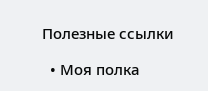Полезные ссылки

  • Моя полка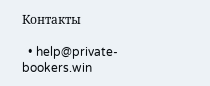Контакты

  • help@private-bookers.win